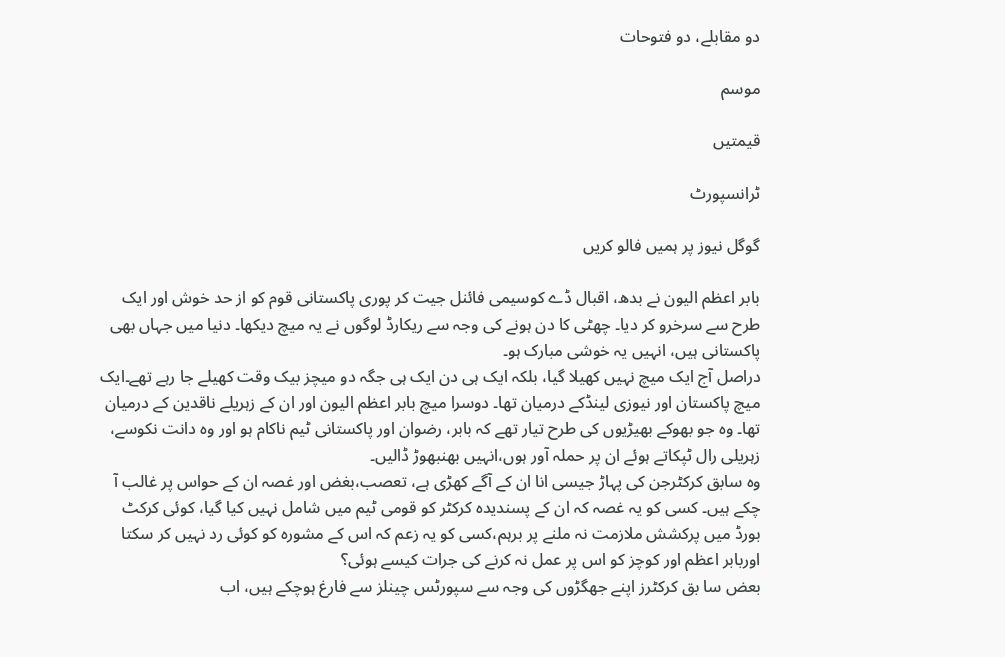دو مقابلے، دو فتوحات

موسم

قیمتیں

ٹرانسپورٹ

گوگل نیوز پر ہمیں فالو کریں

بابر اعظم الیون نے بدھ، اقبال ڈے کوسیمی فائنل جیت کر پوری پاکستانی قوم کو از حد خوش اور ایک طرح سے سرخرو کر دیا۔ چھٹی کا دن ہونے کی وجہ سے ریکارڈ لوگوں نے یہ میچ دیکھا۔ دنیا میں جہاں بھی پاکستانی ہیں، انہیں یہ خوشی مبارک ہو۔
دراصل آج ایک میچ نہیں کھیلا گیا، بلکہ ایک ہی دن ایک ہی جگہ دو میچز بیک وقت کھیلے جا رہے تھے۔ایک میچ پاکستان اور نیوزی لینڈکے درمیان تھا۔ دوسرا میچ بابر اعظم الیون اور ان کے زہریلے ناقدین کے درمیان تھا۔ وہ جو بھوکے بھیڑیوں کی طرح تیار تھے کہ بابر، رضوان اور پاکستانی ٹیم ناکام ہو اور وہ دانت نکوسے، زہریلی رال ٹپکاتے ہوئے ان پر حملہ آور ہوں،انہیں بھنبھوڑ ڈالیں۔
وہ سابق کرکٹرجن کی پہاڑ جیسی انا ان کے آگے کھڑی ہے، تعصب،بغض اور غصہ ان کے حواس پر غالب آ چکے ہیں۔ کسی کو یہ غصہ کہ ان کے پسندیدہ کرکٹر کو قومی ٹیم میں شامل نہیں کیا گیا، کوئی کرکٹ بورڈ میں پرکشش ملازمت نہ ملنے پر برہم،کسی کو یہ زعم کہ اس کے مشورہ کو کوئی رد نہیں کر سکتا اوربابر اعظم اور کوچز کو اس پر عمل نہ کرنے کی جرات کیسے ہوئی؟
بعض سا بق کرکٹرز اپنے جھگڑوں کی وجہ سے سپورٹس چینلز سے فارغ ہوچکے ہیں، اب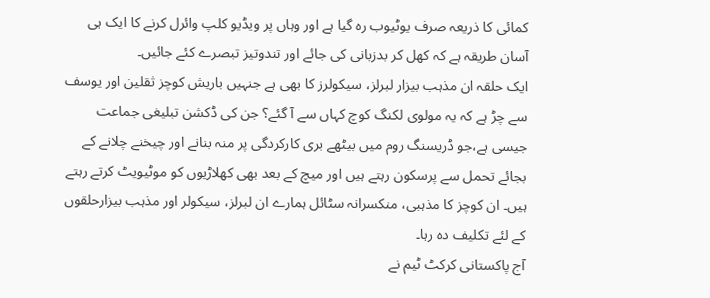کمائی کا ذریعہ صرف یوٹیوب رہ گیا ہے اور وہاں پر ویڈیو کلپ وائرل کرنے کا ایک ہی آسان طریقہ ہے کہ کھل کر بدزبانی کی جائے اور تندوتیز تبصرے کئے جائیں۔
ایک حلقہ ان مذہب بیزار لبرلز، سیکولرز کا بھی ہے جنہیں باریش کوچز ثقلین اور یوسف سے چڑ ہے کہ یہ مولوی لکنگ کوچ کہاں سے آ گئے؟ جن کی ڈکشن تبلیغی جماعت جیسی ہے،جو ڈریسنگ روم میں بیٹھے بری کارکردگی پر منہ بنانے اور چیخنے چلانے کے بجائے تحمل سے پرسکون رہتے ہیں اور میچ کے بعد بھی کھلاڑیوں کو موٹیویٹ کرتے رہتے ہیں۔ ان کوچز کا مذہبی، منکسرانہ سٹائل ہمارے ان لبرلز، سیکولر اور مذہب بیزارحلقوں کے لئے تکلیف دہ رہا۔
آج پاکستانی کرکٹ ٹیم نے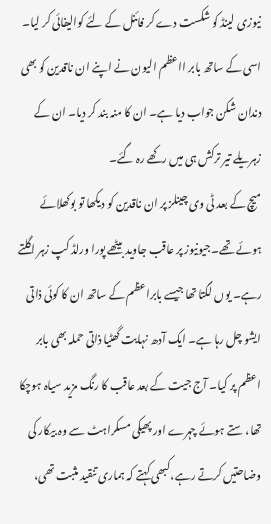نیوزی لینڈ کو شکست دے کر فائنل کے لئے کوالیفائی کر لیا۔ اسی کے ساتھ بابر ااعظم الیون نے اپنے ان ناقدین کو بھی دندان شکن جواب دیا ہے۔ ان کا منہ بند کر دیا۔ ان کے زہریلے تیر ترکش ہی میں رکھے رہ گئے۔
میچ کے بعد ٹی وی چینلز پر ان ناقدین کو دیکھا تو بوکھلائے ہوئے تھے۔جیونیوز پر عاقب جاوید بیٹھے پورا ورلڈ کپ زہر اگلتے رہے۔ یوں لگتا تھا جیسے بابراعظم کے ساتھ ان کا کوئی ذاتی ایشو چل رہا ہے۔ ایک آدھ نہایت گھٹیا ذاتی حملہ بھی بابر اعظم پر کیا۔ آج جیت کے بعد عاقب کا رنگ مزید سیاہ ہوچکا تھا، ستے ہوئے چہرے اور پھیکی مسکراہٹ سے وہ بیکار کی وضاحتیں کرتے رہے،کبھی کہتے کہ ہماری تنقید مثبت تھی،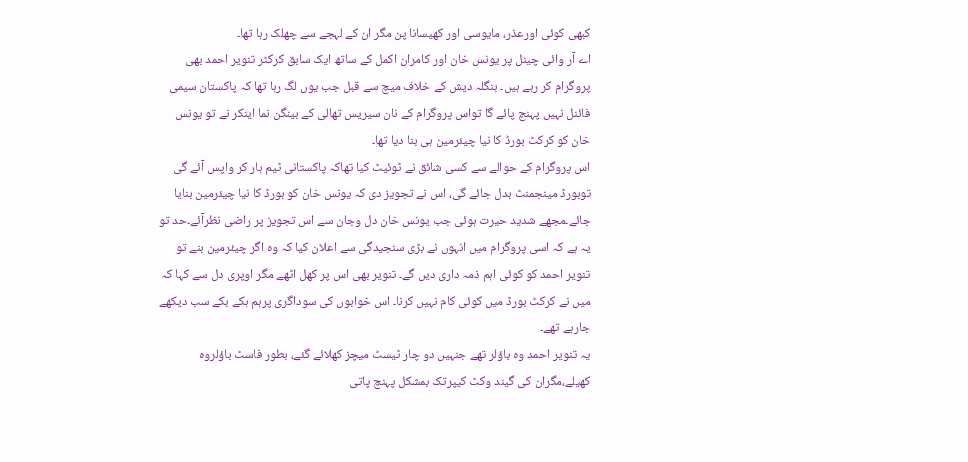کبھی کوئی اورعذر، مایوسی اور کھیسانا پن مگر ان کے لہجے سے چھلک رہا تھا۔
اے آر وائی چینل پر یونس خان اور کامران اکمل کے ساتھ ایک سابق کرکٹر تنویر احمد بھی پروگرام کر رہے ہیں۔ بنگلہ دیش کے خلاف میچ سے قبل جب یوں لگ رہا تھا کہ پاکستان سیمی فائنل نہیں پہنچ پائے گا تواس پروگرام کے نان سیریس تھالی کے بینگن نما اینکر نے تو یونس خان کو کرکٹ بورڈ کا نیا چیئرمین ہی بنا دیا تھا۔
اس پروگرام کے حوالے سے کسی شائق نے ٹوئیٹ کیا تھاکہ پاکستانی ٹیم ہار کر واپس آئے گی توبورڈ مینجمنٹ بدل جائے گی، اس نے تجویز دی کہ یونس خان کو بورڈ کا نیا چیئرمین بنایا جائے۔مجھے شدید حیرت ہوئی جب یونس خان دل وجان سے اس تجویز پر راضی نظرآئے۔حد تو یہ ہے کہ اسی پروگرام میں انہوں نے بڑی سنجیدگی سے اعلان کیا کہ وہ اگر چیئرمین بنے تو تنویر احمد کو کوئی اہم ذمہ داری دیں گے۔ تنویر بھی اس پر کھل اٹھے مگر اوپری دل سے کہا کہ میں نے کرکٹ بورڈ میں کوئی کام نہیں کرنا۔ اس خوابوں کی سوداگری پرہم ہکے بکے سب دیکھے جارہے تھے۔
یہ تنویر احمد وہ باؤلر تھے جنہیں دو چار ٹیسٹ میچز کھلائے گئے، بطور فاسٹ باؤلروہ کھیلے،مگران کی گیند وکٹ کیپرتک بمشکل پہنچ پاتی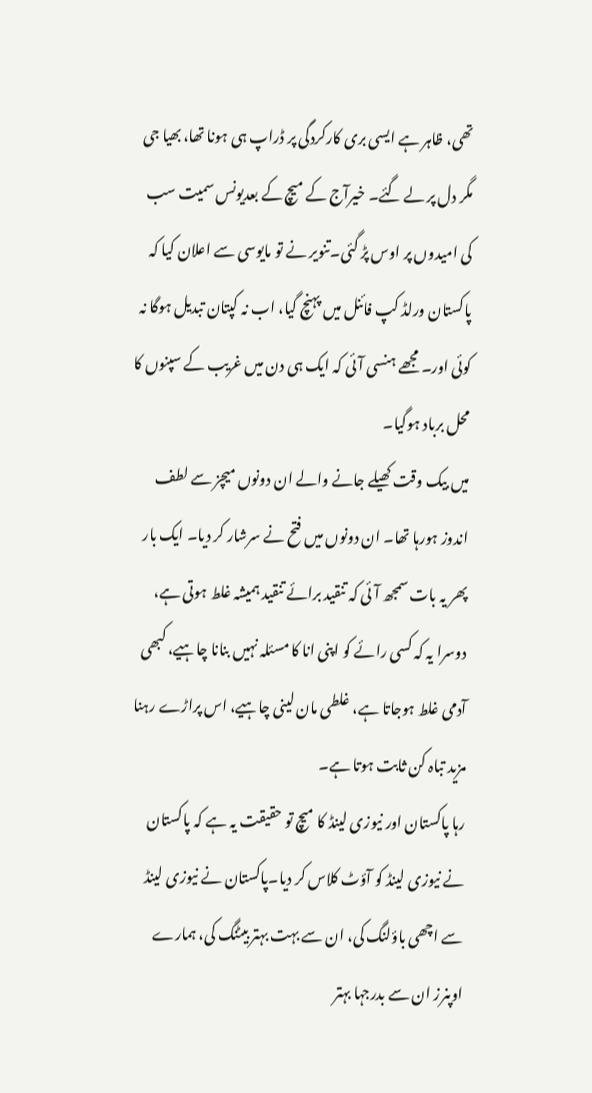تھی، ظاہر ہے ایسی بری کارکردگی پر ڈراپ ہی ہونا تھا، بھیا جی مگر دل پر لے گئے۔ خیرآج کے میچ کے بعدیونس سمیت سب کی امیدوں پر اوس پڑ گئی۔تنویر نے تو مایوسی سے اعلان کیا کہ پاکستان ورلڈ کپ فائنل میں پہنچ گیا، اب نہ کپتان تبدیل ہوگا نہ کوئی اور۔ مجھے ہنسی آئی کہ ایک ہی دن میں غریب کے سپنوں کا محل برباد ہوگیا۔
میں بیک وقت کھیلے جانے والے ان دونوں میچز سے لطف اندوز ہورہا تھا۔ ان دونوں میں فتح نے سرشار کر دیا۔ ایک بار پھر یہ بات سمجھ آئی کہ تنقید برائے تنقید ہمیشہ غلط ہوتی ہے، دوسرا یہ کہ کسی رائے کو اپنی انا کا مسئلہ نہیں بنانا چاہیے، کبھی آدمی غلط ہوجاتا ہے، غلطی مان لینی چاہیے، اس پراڑے رہنا مزید تباہ کن ثابت ہوتا ہے۔
رہا پاکستان اور نیوزی لینڈ کا میچ تو حقیقت یہ ہے کہ پاکستان نے نیوزی لینڈ کو آؤٹ کلاس کر دیا۔پاکستان نے نیوزی لینڈ سے اچھی باؤلنگ کی، ان سے بہت بہتر بیٹنگ کی، ہمارے اوپنرز ان سے بدرجہا بہتر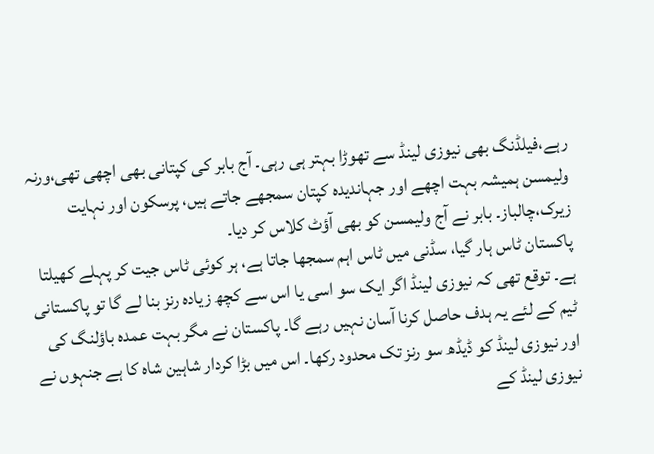رہے،فیلڈنگ بھی نیوزی لینڈ سے تھوڑا بہتر ہی رہی۔ آج بابر کی کپتانی بھی اچھی تھی،ورنہ ولیمسن ہمیشہ بہت اچھے اور جہاندیدہ کپتان سمجھے جاتے ہیں، پرسکون اور نہایت زیرک،چالباز۔ بابر نے آج ولیمسن کو بھی آؤٹ کلاس کر دیا۔
پاکستان ٹاس ہار گیا، سڈنی میں ٹاس اہم سمجھا جاتا ہے، ہر کوئی ٹاس جیت کر پہلے کھیلتا ہے۔ توقع تھی کہ نیوزی لینڈ اگر ایک سو اسی یا اس سے کچھ زیادہ رنز بنا لے گا تو پاکستانی ٹیم کے لئے یہ ہدف حاصل کرنا آسان نہیں رہے گا۔ پاکستان نے مگر بہت عمدہ باؤلنگ کی اور نیوزی لینڈ کو ڈیڈھ سو رنز تک محدود رکھا۔ اس میں بڑا کردار شاہین شاہ کا ہے جنہوں نے نیوزی لینڈ کے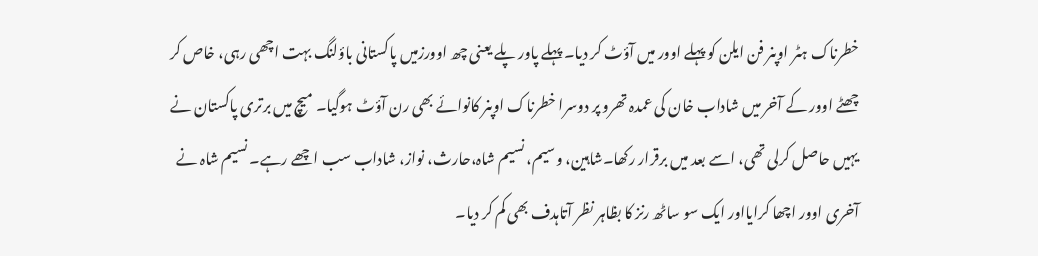خطرناک ہٹر اوپنر فن ایلن کو پہلے اوور میں آؤٹ کر دیا۔ پہلے پاور پلے یعنی چھ اوورزمیں پاکستانی باؤلنگ بہت اچھی رہی، خاص کر چھٹے اوور کے آخر میں شاداب خان کی عمدہ تھرو پر دوسرا خطرناک اوپنر کانوائے بھی رن آؤٹ ہوگیا۔ میچ میں برتری پاکستان نے یہیں حاصل کرلی تھی، اسے بعد میں برقرار رکھا۔شاہین، وسیم، نسیم شاہ،حارث، نواز، شاداب سب اچھے رہے۔ نسیم شاہ نے آخری اوور اچھا کرایااور ایک سو ساٹھ رنز کا بظاہر نظر آتاہدف بھی کم کر دیا۔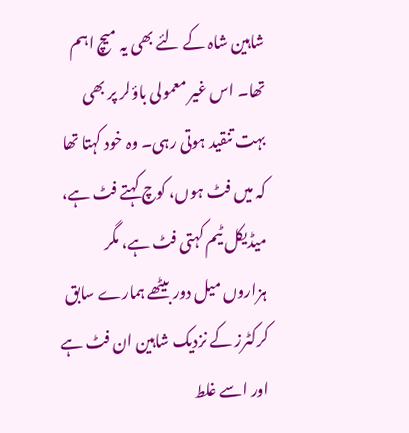شاہین شاہ کے لئے بھی یہ میچ اہم تھا۔ اس غیر معمولی باؤلر پر بھی بہت تنقید ہوتی رہی۔ وہ خود کہتا تھا کہ میں فٹ ہوں، کوچ کہتے فٹ ہے، میڈیکل ٹیم کہتی فٹ ہے، مگر ہزاروں میل دور بیٹھے ہمارے سابق کرکٹرز کے نزدیک شاہین ان فٹ ہے اور اسے غلط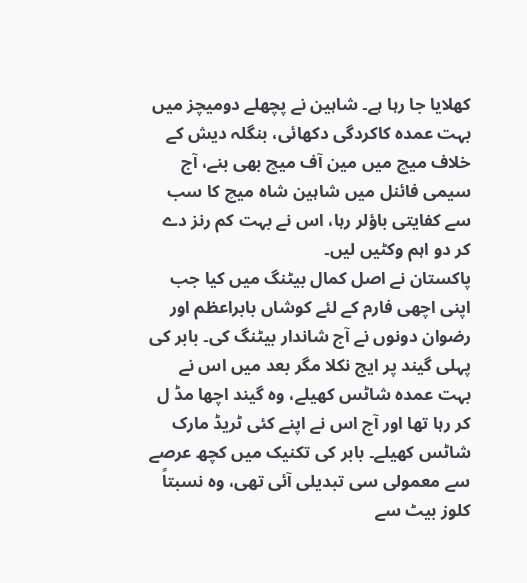کھلایا جا رہا ہے۔ شاہین نے پچھلے دومیچز میں بہت عمدہ کاکردگی دکھائی، بنگلہ دیش کے خلاف میچ میں مین آف میچ بھی بنے، آج سیمی فائنل میں شاہین شاہ میچ کا سب سے کفایتی باؤلر رہا، اس نے بہت کم رنز دے کر دو اہم وکٹیں لیں۔
پاکستان نے اصل کمال بیٹنگ میں کیا جب اپنی اچھی فارم کے لئے کوشاں بابراعظم اور رضوان دونوں نے آج شاندار بیٹنگ کی۔ بابر کی پہلی گیند پر ایج نکلا مگر بعد میں اس نے بہت عمدہ شاٹس کھیلے، وہ گیند اچھا مڈ ل کر رہا تھا اور آج اس نے اپنے کئی ٹریڈ مارک شاٹس کھیلے۔ بابر کی تکنیک میں کچھ عرصے سے معمولی سی تبدیلی آئی تھی، وہ نسبتاً کلوز بیٹ سے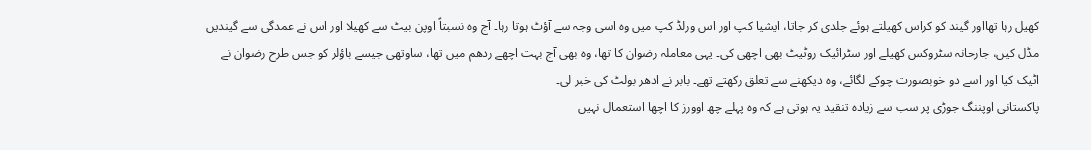کھیل رہا تھااور گیند کو کراس کھیلتے ہوئے جلدی کر جاتا، ایشیا کپ اور اس ورلڈ کپ میں وہ اسی وجہ سے آؤٹ ہوتا رہا۔ آج وہ نسبتاً اوپن بیٹ سے کھیلا اور اس نے عمدگی سے گیندیں مڈل کیں، جارحانہ سٹروکس کھیلے اور سٹرائیک روٹیٹ بھی اچھی کی۔ یہی معاملہ رضوان کا تھا، وہ بھی آج بہت اچھے ردھم میں تھا، ساوتھی جیسے باؤلر کو جس طرح رضوان نے اٹیک کیا اور اسے دو خوبصورت چوکے لگائے، وہ دیکھنے سے تعلق رکھتے تھے۔ بابر نے ادھر بولٹ کی خبر لی۔
پاکستانی اوپننگ جوڑی پر سب سے زیادہ تنقید یہ ہوتی ہے کہ وہ پہلے چھ اوورز کا اچھا استعمال نہیں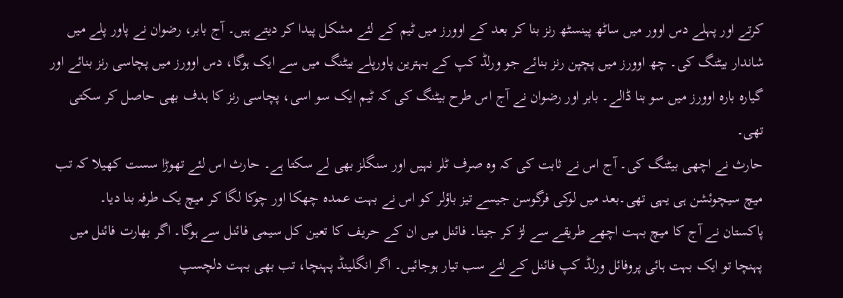کرتے اور پہلے دس اوور میں ساٹھ پینسٹھ رنز بنا کر بعد کے اوورز میں ٹیم کے لئے مشکل پیدا کر دیتے ہیں۔ آج بابر، رضوان نے پاور پلے میں شاندار بیٹنگ کی۔ چھ اوورز میں پچپن رنز بنائے جو ورلڈ کپ کے بہترین پاورپلے بیٹنگ میں سے ایک ہوگا، دس اوورز میں پچاسی رنز بنائے اور گیارہ بارہ اوورز میں سو بنا ڈالے۔ بابر اور رضوان نے آج اس طرح بیٹنگ کی کہ ٹیم ایک سو اسی، پچاسی رنز کا ہدف بھی حاصل کر سکتی تھی۔
حارث نے اچھی بیٹنگ کی۔ آج اس نے ثابت کی کہ وہ صرف ٹلر نہیں اور سنگلز بھی لے سکتا ہے۔ حارث اس لئے تھوڑا سست کھیلا کہ تب میچ سیچوئشن ہی یہی تھی۔بعد میں لوکی فرگوسن جیسے تیز باؤلر کو اس نے بہت عمدہ چھکا اور چوکا لگا کر میچ یک طرفہ بنا دیا۔
پاکستان نے آج کا میچ بہت اچھے طریقے سے لڑ کر جیتا۔ فائنل میں ان کے حریف کا تعین کل سیمی فائنل سے ہوگا۔ اگر بھارت فائنل میں پہنچا تو ایک بہت ہائی پروفائل ورلڈ کپ فائنل کے لئے سب تیار ہوجائیں۔ اگر انگلینڈ پہنچا، تب بھی بہت دلچسپ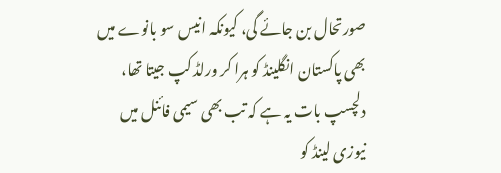صورتحال بن جائے گی، کیونکہ انیس سو بانوے میں بھی پاکستان انگلینڈ کو ہرا کر ورلڈ کپ جیتا تھا، دلچسپ بات یہ ہے کہ تب بھی سیمی فائنل میں نیوزی لینڈ کو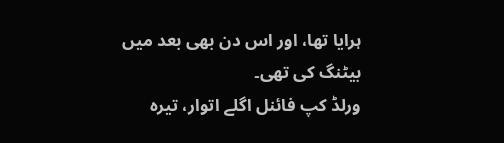ہرایا تھا، اور اس دن بھی بعد میں بیٹنگ کی تھی۔
ورلڈ کپ فائنل اگلے اتوار، تیرہ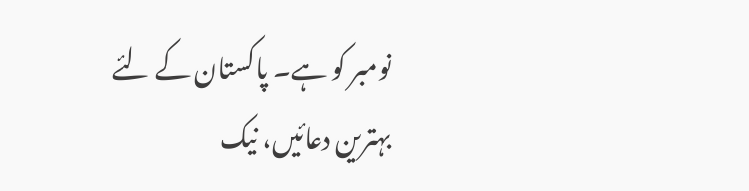نومبر کو ہے۔ پاکستان کے لئے بہترین دعائیں، نیک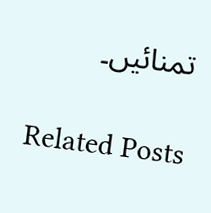تمنائیں۔

Related Posts